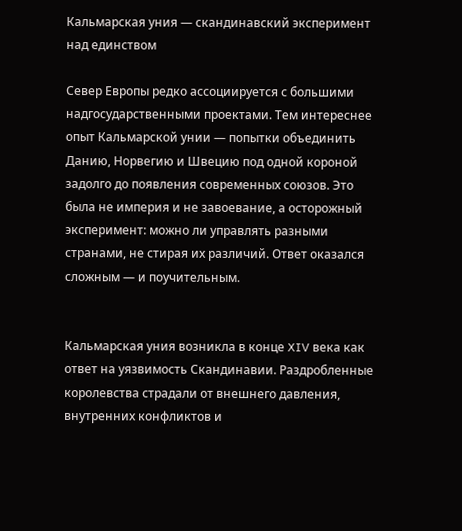Кальмарская уния — скандинавский эксперимент над единством

Север Европы редко ассоциируется с большими надгосударственными проектами. Тем интереснее опыт Кальмарской унии — попытки объединить Данию, Норвегию и Швецию под одной короной задолго до появления современных союзов. Это была не империя и не завоевание, а осторожный эксперимент: можно ли управлять разными странами, не стирая их различий. Ответ оказался сложным — и поучительным.


Кальмарская уния возникла в конце XIV века как ответ на уязвимость Скандинавии. Раздробленные королевства страдали от внешнего давления, внутренних конфликтов и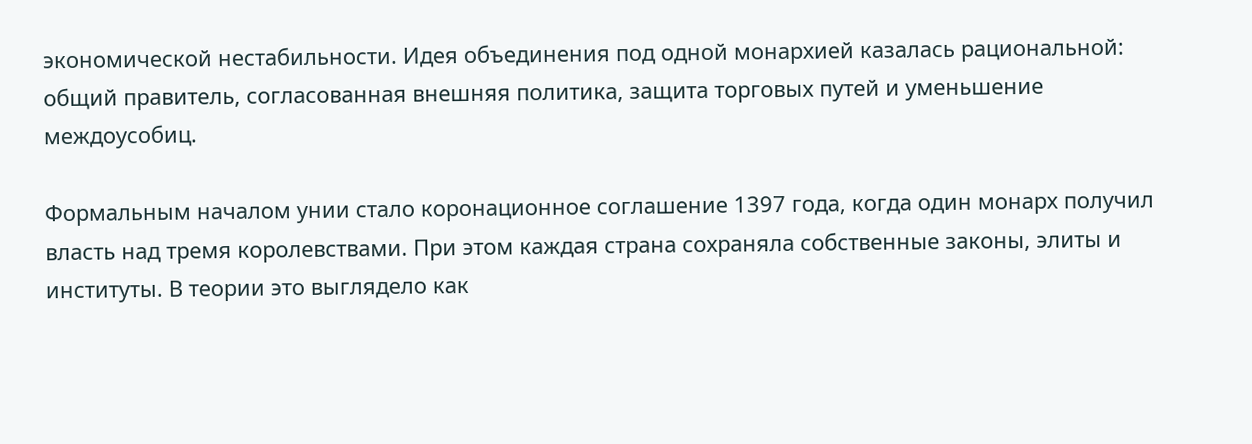экономической нестабильности. Идея объединения под одной монархией казалась рациональной: общий правитель, согласованная внешняя политика, защита торговых путей и уменьшение междоусобиц.

Формальным началом унии стало коронационное соглашение 1397 года, когда один монарх получил власть над тремя королевствами. При этом каждая страна сохраняла собственные законы, элиты и институты. В теории это выглядело как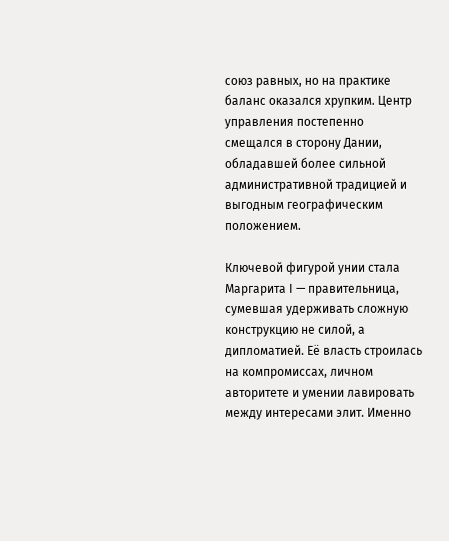союз равных, но на практике баланс оказался хрупким. Центр управления постепенно смещался в сторону Дании, обладавшей более сильной административной традицией и выгодным географическим положением.

Ключевой фигурой унии стала Маргарита I — правительница, сумевшая удерживать сложную конструкцию не силой, а дипломатией. Её власть строилась на компромиссах, личном авторитете и умении лавировать между интересами элит. Именно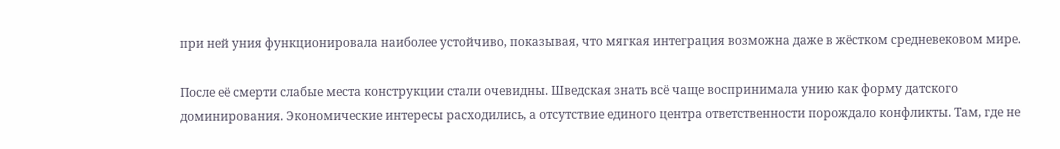при ней уния функционировала наиболее устойчиво, показывая, что мягкая интеграция возможна даже в жёстком средневековом мире.

После её смерти слабые места конструкции стали очевидны. Шведская знать всё чаще воспринимала унию как форму датского доминирования. Экономические интересы расходились, а отсутствие единого центра ответственности порождало конфликты. Там, где не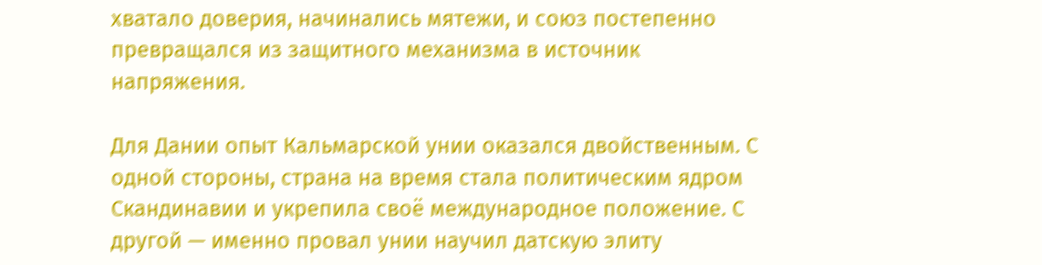хватало доверия, начинались мятежи, и союз постепенно превращался из защитного механизма в источник напряжения.

Для Дании опыт Кальмарской унии оказался двойственным. С одной стороны, страна на время стала политическим ядром Скандинавии и укрепила своё международное положение. С другой — именно провал унии научил датскую элиту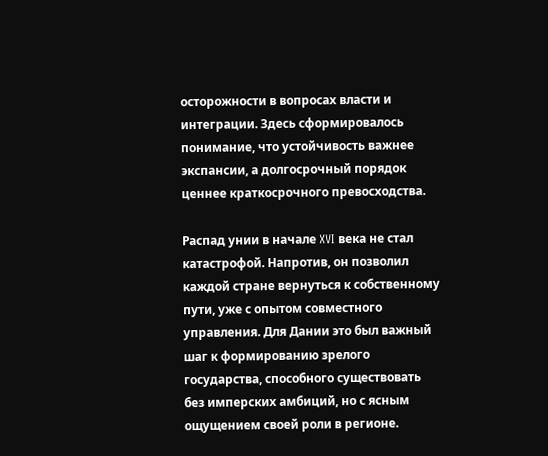осторожности в вопросах власти и интеграции. Здесь сформировалось понимание, что устойчивость важнее экспансии, а долгосрочный порядок ценнее краткосрочного превосходства.

Распад унии в начале XVI века не стал катастрофой. Напротив, он позволил каждой стране вернуться к собственному пути, уже с опытом совместного управления. Для Дании это был важный шаг к формированию зрелого государства, способного существовать без имперских амбиций, но с ясным ощущением своей роли в регионе.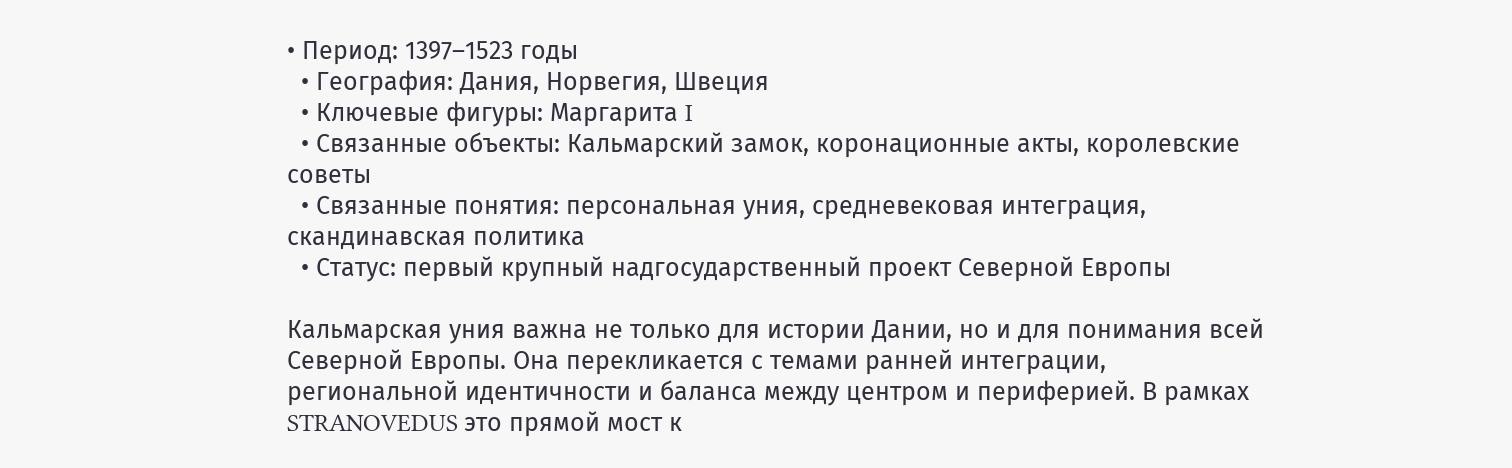• Период: 1397–1523 годы
  • География: Дания, Норвегия, Швеция
  • Ключевые фигуры: Маргарита I
  • Связанные объекты: Кальмарский замок, коронационные акты, королевские советы
  • Связанные понятия: персональная уния, средневековая интеграция, скандинавская политика
  • Статус: первый крупный надгосударственный проект Северной Европы

Кальмарская уния важна не только для истории Дании, но и для понимания всей Северной Европы. Она перекликается с темами ранней интеграции, региональной идентичности и баланса между центром и периферией. В рамках STRANOVEDUS это прямой мост к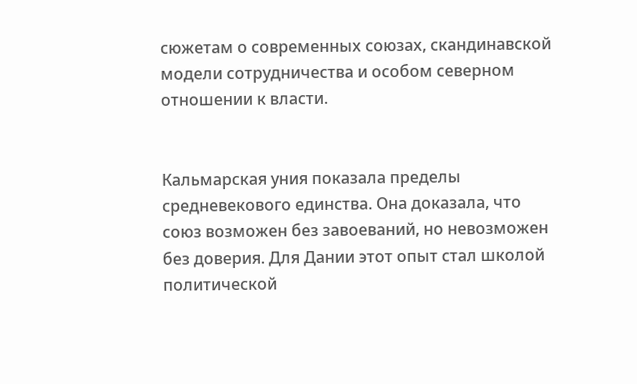сюжетам о современных союзах, скандинавской модели сотрудничества и особом северном отношении к власти.


Кальмарская уния показала пределы средневекового единства. Она доказала, что союз возможен без завоеваний, но невозможен без доверия. Для Дании этот опыт стал школой политической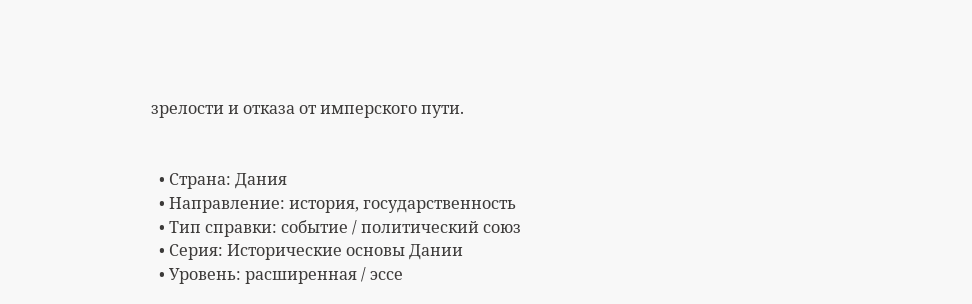зрелости и отказа от имперского пути.


  • Страна: Дания
  • Направление: история, государственность
  • Тип справки: событие / политический союз
  • Серия: Исторические основы Дании
  • Уровень: расширенная / эссе